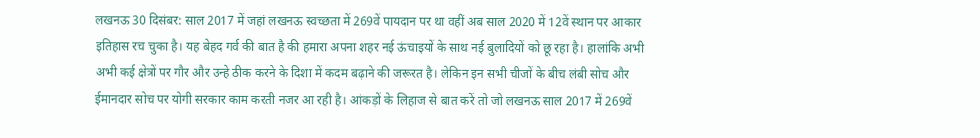लखनऊ 30 दिसंबर: साल 2017 में जहां लखनऊ स्वच्छता में 269वें पायदान पर था वहीं अब साल 2020 में 12वें स्थान पर आकार इतिहास रच चुका है। यह बेहद गर्व की बात है की हमारा अपना शहर नई ऊंचाइयों के साथ नई बुलादियों को छू रहा है। हालांकि अभी अभी कई क्षेत्रों पर गौर और उन्हे ठीक करने के दिशा में कदम बढ़ाने की जरूरत है। लेकिन इन सभी चीजों के बीच लंबी सोच और ईमानदार सोच पर योगी सरकार काम करती नजर आ रही है। आंकड़ों के लिहाज से बात करें तो जो लखनऊ साल 2017 में 269वें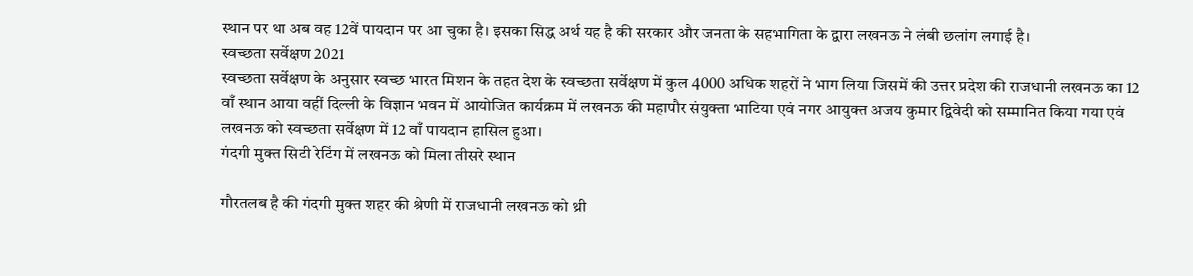स्थान पर था अब वह 12वें पायदान पर आ चुका है। इसका सिद्ध अर्थ यह है की सरकार और जनता के सहभागिता के द्वारा लखनऊ ने लंबी छलांग लगाई है।
स्वच्छता सर्वेक्षण 2021
स्वच्छता सर्वेक्षण के अनुसार स्वच्छ भारत मिशन के तहत देश के स्वच्छता सर्वेक्षण में कुल 4000 अधिक शहरों ने भाग लिया जिसमें की उत्तर प्रदेश की राजधानी लखनऊ का 12 वाँ स्थान आया वहीं दिल्ली के विज्ञान भवन में आयोजित कार्यक्रम में लखनऊ की महापौर संयुक्ता भाटिया एवं नगर आयुक्त अजय कुमार द्विवेदी को सम्मानित किया गया एवं लखनऊ को स्वच्छता सर्वेक्षण में 12 वाँ पायदान हासिल हुआ।
गंदगी मुक्त सिटी रेटिंग में लखनऊ को मिला तीसरे स्थान

गौरतलब है की गंदगी मुक्त शहर की श्रेणी में राजधानी लखनऊ को थ्री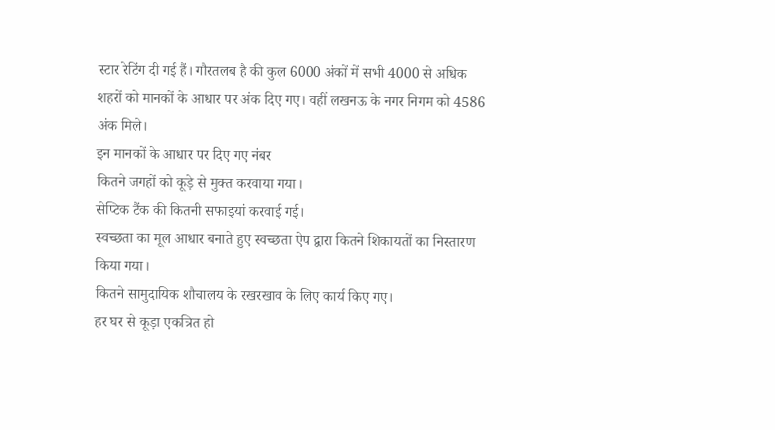स्टार रेटिंग दी गई हैं। गौरतलब है की कुल 6000 अंकों में सभी 4000 से अधिक शहरों को मानकों के आधार पर अंक दिए गए। वहीं लखनऊ के नगर निगम को 4586 अंक मिले।
इन मानकों के आधार पर दिए गए नंबर
कितने जगहों को कूड़े से मुक्त करवाया गया।
सेप्टिक टैंक की कितनी सफाइयां करवाई गई।
स्वच्छता का मूल आधार बनाते हुए स्वच्छता ऐप द्वारा कितने शिकायतों का निस्तारण किया गया।
कितने सामुदायिक शौचालय के रखरखाव के लिए कार्य किए गए।
हर घर से कूड़ा एकत्रित हो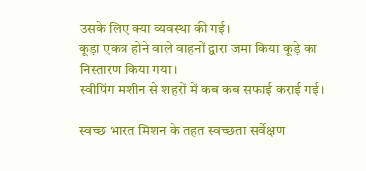उसके लिए क्या व्यवस्था की गई।
कूड़ा एकत्र होने वाले वाहनों द्वारा जमा किया कूड़े का निस्तारण किया गया।
स्वीपिंग मशीन से शहरों में कब कब सफाई कराई गई।

स्वच्छ भारत मिशन के तहत स्वच्छता सर्वेक्षण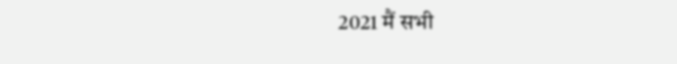2021 मैं सभी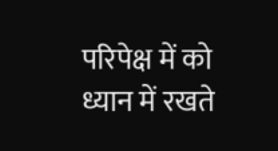परिपेक्ष में को ध्यान में रखते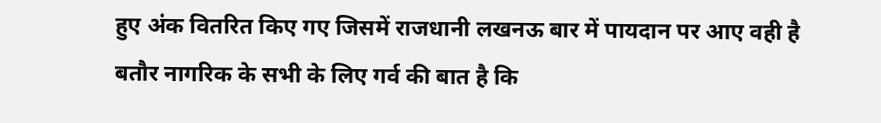हुए अंक वितरित किए गए जिसमें राजधानी लखनऊ बार में पायदान पर आए वही है बतौर नागरिक के सभी के लिए गर्व की बात है कि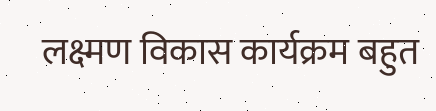लक्ष्मण विकास कार्यक्रम बहुत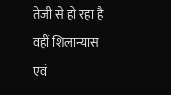तेजी से हो रहा है वहीं शिलान्यास एवं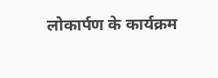लोकार्पण के कार्यक्रम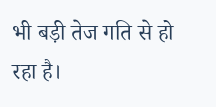भी बड़ी तेज गति से हो रहा है।